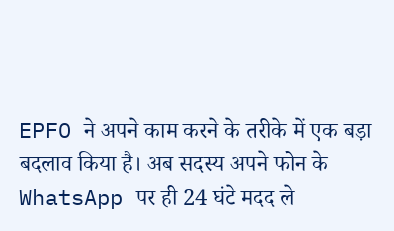EPFO ने अपने काम करने के तरीके में एक बड़ा बदलाव किया है। अब सदस्य अपने फोन के WhatsApp पर ही 24 घंटे मदद ले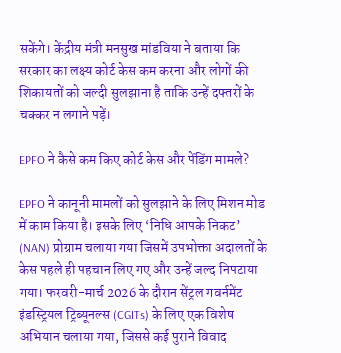सकेंगे। केंद्रीय मंत्री मनसुख मांडविया ने बताया कि सरकार का लक्ष्य कोर्ट केस कम करना और लोगों की शिकायतों को जल्दी सुलझाना है ताकि उन्हें दफ्तरों के चक्कर न लगाने पड़ें।

EPFO ने कैसे कम किए कोर्ट केस और पेंडिंग मामले?

EPFO ने कानूनी मामलों को सुलझाने के लिए मिशन मोड में काम किया है। इसके लिए ‘निधि आपके निकट’ (NAN) प्रोग्राम चलाया गया जिसमें उपभोक्ता अदालतों के केस पहले ही पहचान लिए गए और उन्हें जल्द निपटाया गया। फरवरी-मार्च 2026 के दौरान सेंट्रल गवर्नमेंट इंडस्ट्रियल ट्रिब्यूनल्स (CGITs) के लिए एक विशेष अभियान चलाया गया, जिससे कई पुराने विवाद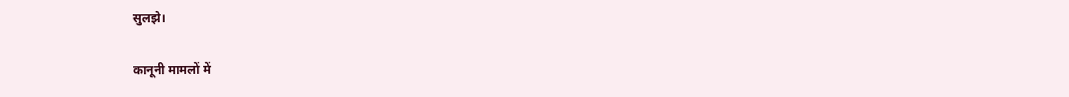सुलझे।

कानूनी मामलों में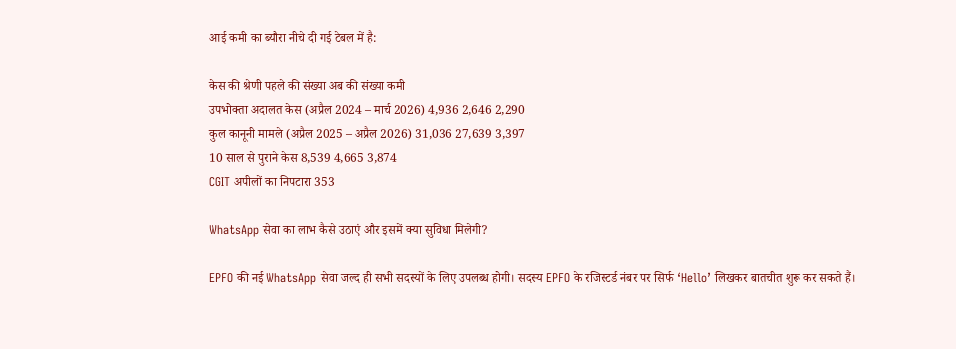आई कमी का ब्यौरा नीचे दी गई टेबल में है:

केस की श्रेणी पहले की संख्या अब की संख्या कमी
उपभोक्ता अदालत केस (अप्रैल 2024 – मार्च 2026) 4,936 2,646 2,290
कुल कानूनी मामले (अप्रैल 2025 – अप्रैल 2026) 31,036 27,639 3,397
10 साल से पुराने केस 8,539 4,665 3,874
CGIT अपीलों का निपटारा 353

WhatsApp सेवा का लाभ कैसे उठाएं और इसमें क्या सुविधा मिलेगी?

EPFO की नई WhatsApp सेवा जल्द ही सभी सदस्यों के लिए उपलब्ध होगी। सदस्य EPFO के रजिस्टर्ड नंबर पर सिर्फ ‘Hello’ लिखकर बातचीत शुरू कर सकते हैं।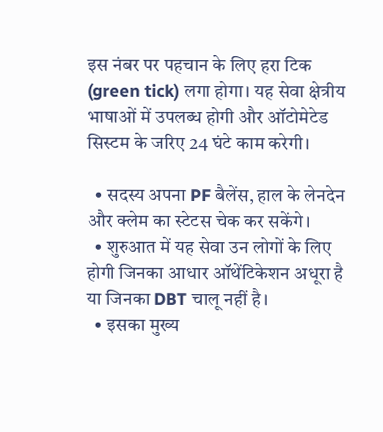इस नंबर पर पहचान के लिए हरा टिक (green tick) लगा होगा। यह सेवा क्षेत्रीय भाषाओं में उपलब्ध होगी और ऑटोमेटेड सिस्टम के जरिए 24 घंटे काम करेगी।

  • सदस्य अपना PF बैलेंस, हाल के लेनदेन और क्लेम का स्टेटस चेक कर सकेंगे।
  • शुरुआत में यह सेवा उन लोगों के लिए होगी जिनका आधार ऑथेंटिकेशन अधूरा है या जिनका DBT चालू नहीं है।
  • इसका मुख्य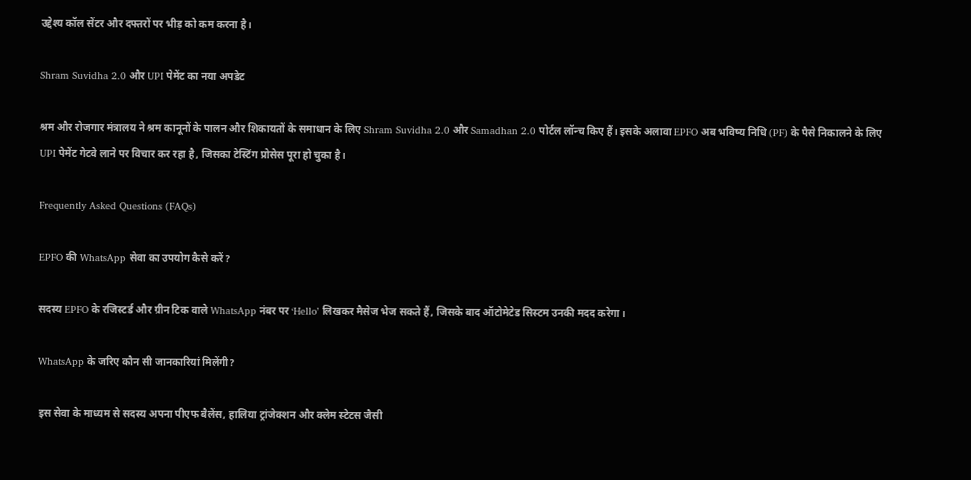उद्देश्य कॉल सेंटर और दफ्तरों पर भीड़ को कम करना है।

Shram Suvidha 2.0 और UPI पेमेंट का नया अपडेट

श्रम और रोजगार मंत्रालय ने श्रम कानूनों के पालन और शिकायतों के समाधान के लिए Shram Suvidha 2.0 और Samadhan 2.0 पोर्टल लॉन्च किए हैं। इसके अलावा EPFO अब भविष्य निधि (PF) के पैसे निकालने के लिए UPI पेमेंट गेटवे लाने पर विचार कर रहा है, जिसका टेस्टिंग प्रोसेस पूरा हो चुका है।

Frequently Asked Questions (FAQs)

EPFO की WhatsApp सेवा का उपयोग कैसे करें?

सदस्य EPFO के रजिस्टर्ड और ग्रीन टिक वाले WhatsApp नंबर पर ‘Hello’ लिखकर मैसेज भेज सकते हैं, जिसके बाद ऑटोमेटेड सिस्टम उनकी मदद करेगा।

WhatsApp के जरिए कौन सी जानकारियां मिलेंगी?

इस सेवा के माध्यम से सदस्य अपना पीएफ बैलेंस, हालिया ट्रांजेक्शन और क्लेम स्टेटस जैसी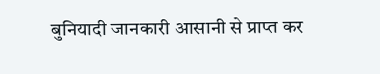बुनियादी जानकारी आसानी से प्राप्त कर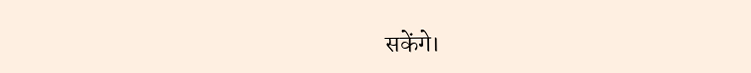सकेंगे।